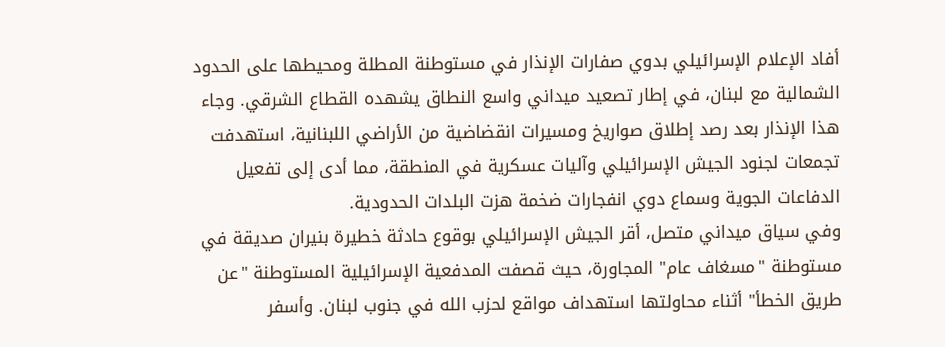أفاد الإعلام الإسرائيلي بدوي صفارات الإنذار في مستوطنة المطلة ومحيطها على الحدود الشمالية مع لبنان، في إطار تصعيد ميداني واسع النطاق يشهده القطاع الشرقي. وجاء هذا الإنذار بعد رصد إطلاق صواريخ ومسيرات انقضاضية من الأراضي اللبنانية، استهدفت تجمعات لجنود الجيش الإسرائيلي وآليات عسكرية في المنطقة، مما أدى إلى تفعيل الدفاعات الجوية وسماع دوي انفجارات ضخمة هزت البلدات الحدودية.
وفي سياق ميداني متصل، أقر الجيش الإسرائيلي بوقوع حادثة خطيرة بنيران صديقة في مستوطنة "مسغاف عام" المجاورة، حيث قصفت المدفعية الإسرائيلية المستوطنة "عن طريق الخطأ" أثناء محاولتها استهداف مواقع لحزب الله في جنوب لبنان. وأسفر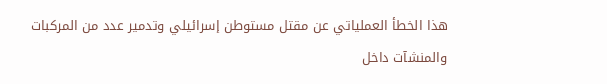هذا الخطأ العملياتي عن مقتل مستوطن إسرائيلي وتدمير عدد من المركبات والمنشآت داخل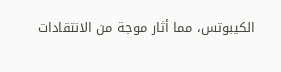الكيبوتس، مما أثار موجة من الانتقادات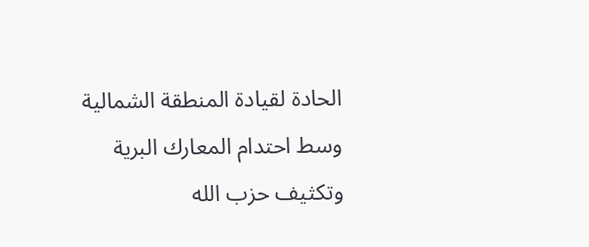الحادة لقيادة المنطقة الشمالية وسط احتدام المعارك البرية وتكثيف حزب الله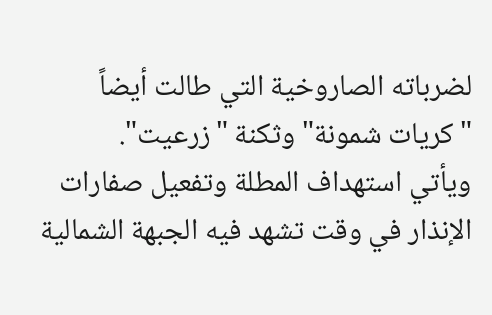لضرباته الصاروخية التي طالت أيضاً "كريات شمونة" وثكنة "زرعيت".
ويأتي استهداف المطلة وتفعيل صفارات الإنذار في وقت تشهد فيه الجبهة الشمالية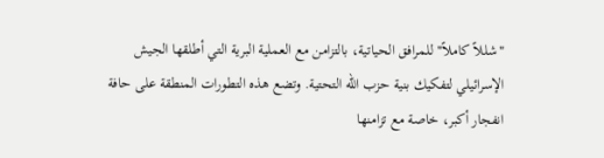"شللاً كاملاً" للمرافق الحياتية، بالتزامن مع العملية البرية التي أطلقها الجيش الإسرائيلي لتفكيك بنية حزب الله التحتية. وتضع هذه التطورات المنطقة على حافة انفجار أكبر، خاصة مع تزامنها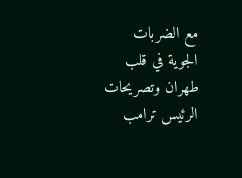مع الضربات الجوية في قلب طهران وتصريحات الرئيس ترامب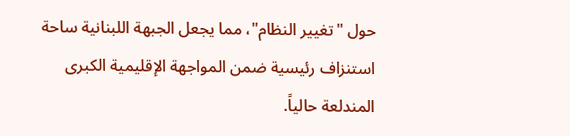حول "تغيير النظام"، مما يجعل الجبهة اللبنانية ساحة استنزاف رئيسية ضمن المواجهة الإقليمية الكبرى المندلعة حالياً.